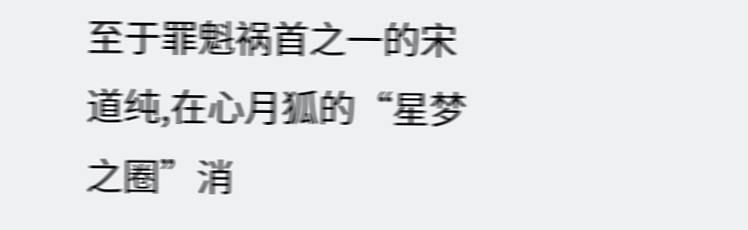至于罪魁祸首之一的宋道纯,在心月狐的“星梦之圈”消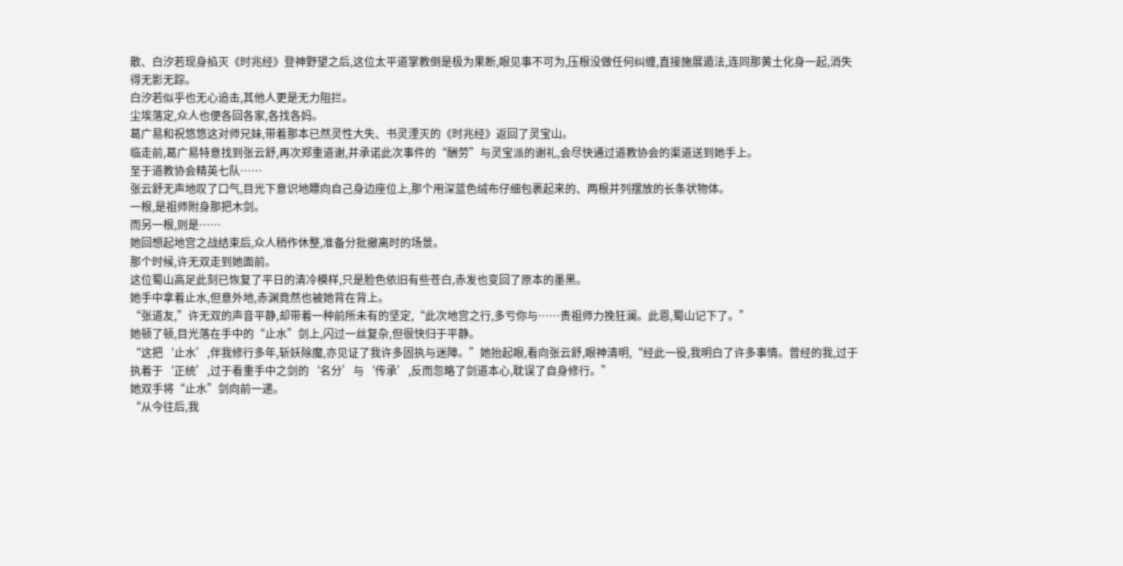散、白汐若现身掐灭《时兆经》登神野望之后,这位太平道掌教倒是极为果断,眼见事不可为,压根没做任何纠缠,直接施展遁法,连同那黄土化身一起,消失得无影无踪。
白汐若似乎也无心追击,其他人更是无力阻拦。
尘埃落定,众人也便各回各家,各找各妈。
葛广易和祝悠悠这对师兄妹,带着那本已然灵性大失、书灵湮灭的《时兆经》返回了灵宝山。
临走前,葛广易特意找到张云舒,再次郑重道谢,并承诺此次事件的“酬劳”与灵宝派的谢礼,会尽快通过道教协会的渠道送到她手上。
至于道教协会精英七队……
张云舒无声地叹了口气,目光下意识地瞟向自己身边座位上,那个用深蓝色绒布仔细包裹起来的、两根并列摆放的长条状物体。
一根,是祖师附身那把木剑。
而另一根,则是……
她回想起地宫之战结束后,众人稍作休整,准备分批撤离时的场景。
那个时候,许无双走到她面前。
这位蜀山高足此刻已恢复了平日的清冷模样,只是脸色依旧有些苍白,赤发也变回了原本的墨黑。
她手中拿着止水,但意外地,赤渊竟然也被她背在背上。
“张道友,”许无双的声音平静,却带着一种前所未有的坚定,“此次地宫之行,多亏你与……贵祖师力挽狂澜。此恩,蜀山记下了。”
她顿了顿,目光落在手中的“止水”剑上,闪过一丝复杂,但很快归于平静。
“这把‘止水’,伴我修行多年,斩妖除魔,亦见证了我许多固执与迷障。”她抬起眼,看向张云舒,眼神清明,“经此一役,我明白了许多事情。曾经的我,过于执着于‘正统’,过于看重手中之剑的‘名分’与‘传承’,反而忽略了剑道本心,耽误了自身修行。”
她双手将“止水”剑向前一递。
“从今往后,我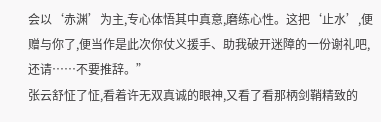会以‘赤渊’为主,专心体悟其中真意,磨练心性。这把‘止水’,便赠与你了,便当作是此次你仗义援手、助我破开迷障的一份谢礼吧,还请……不要推辞。”
张云舒怔了怔,看着许无双真诚的眼神,又看了看那柄剑鞘精致的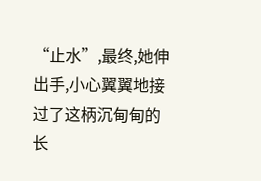“止水”,最终,她伸出手,小心翼翼地接过了这柄沉甸甸的长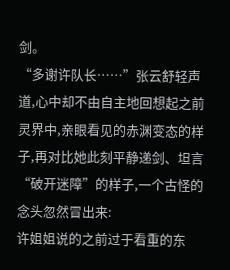剑。
“多谢许队长……”张云舒轻声道,心中却不由自主地回想起之前灵界中,亲眼看见的赤渊变态的样子,再对比她此刻平静递剑、坦言“破开迷障”的样子,一个古怪的念头忽然冒出来:
许姐姐说的之前过于看重的东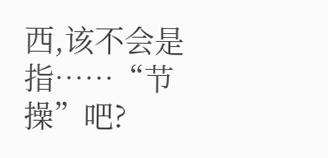西,该不会是指……“节操”吧?